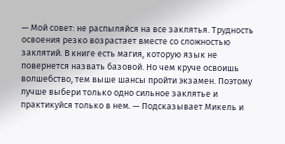— Мой совет: не распыляйся на все заклятья. Трудность освоения резко возрастает вместе со сложностью заклятий. В книге есть магия, которую язык не повернется назвать базовой. Но чем круче освоишь волшебство, тем выше шансы пройти экзамен. Поэтому лучше выбери только одно сильное заклятье и практикуйся только в нем. — Подсказывает Микель и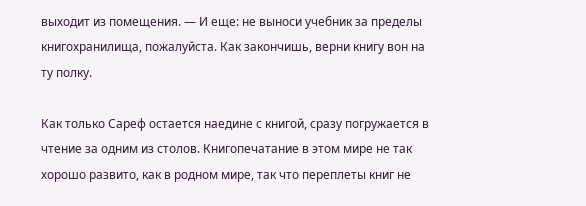выходит из помещения. — И еще: не выноси учебник за пределы книгохранилища, пожалуйста. Как закончишь, верни книгу вон на ту полку.

Как только Сареф остается наедине с книгой, сразу погружается в чтение за одним из столов. Книгопечатание в этом мире не так хорошо развито, как в родном мире, так что переплеты книг не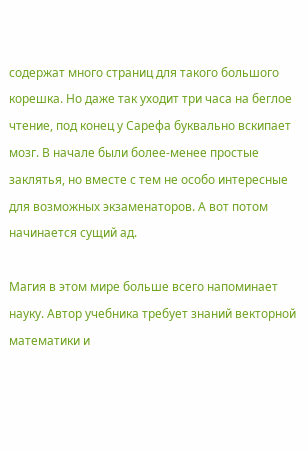содержат много страниц для такого большого корешка. Но даже так уходит три часа на беглое чтение, под конец у Сарефа буквально вскипает мозг. В начале были более-менее простые заклятья, но вместе с тем не особо интересные для возможных экзаменаторов. А вот потом начинается сущий ад.

Магия в этом мире больше всего напоминает науку. Автор учебника требует знаний векторной математики и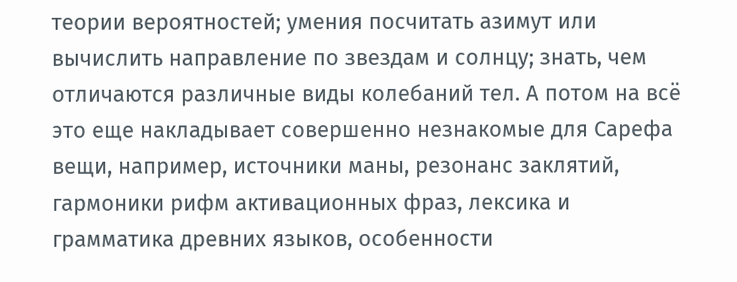теории вероятностей; умения посчитать азимут или вычислить направление по звездам и солнцу; знать, чем отличаются различные виды колебаний тел. А потом на всё это еще накладывает совершенно незнакомые для Сарефа вещи, например, источники маны, резонанс заклятий, гармоники рифм активационных фраз, лексика и грамматика древних языков, особенности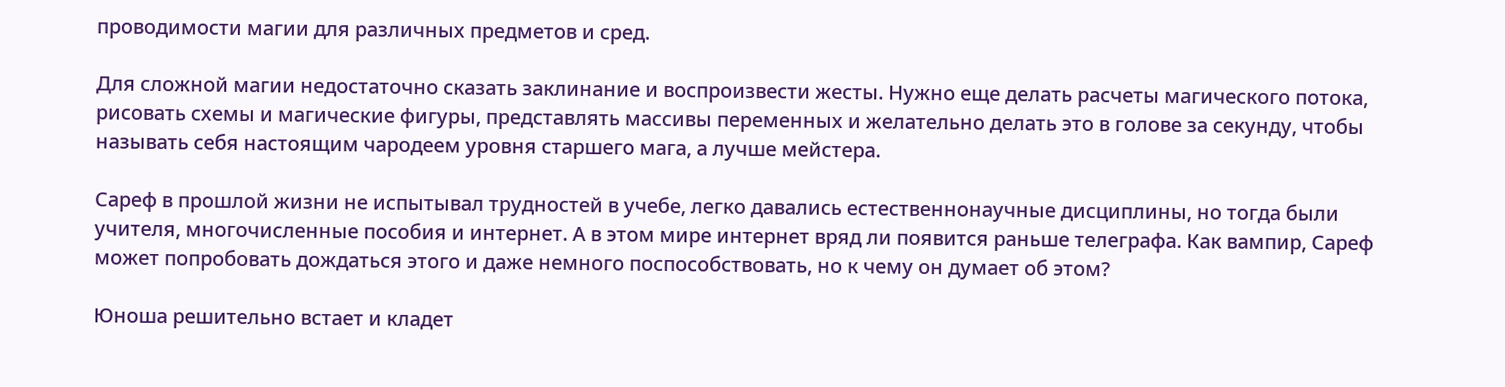проводимости магии для различных предметов и сред.

Для сложной магии недостаточно сказать заклинание и воспроизвести жесты. Нужно еще делать расчеты магического потока, рисовать схемы и магические фигуры, представлять массивы переменных и желательно делать это в голове за секунду, чтобы называть себя настоящим чародеем уровня старшего мага, а лучше мейстера.

Сареф в прошлой жизни не испытывал трудностей в учебе, легко давались естественнонаучные дисциплины, но тогда были учителя, многочисленные пособия и интернет. А в этом мире интернет вряд ли появится раньше телеграфа. Как вампир, Сареф может попробовать дождаться этого и даже немного поспособствовать, но к чему он думает об этом?

Юноша решительно встает и кладет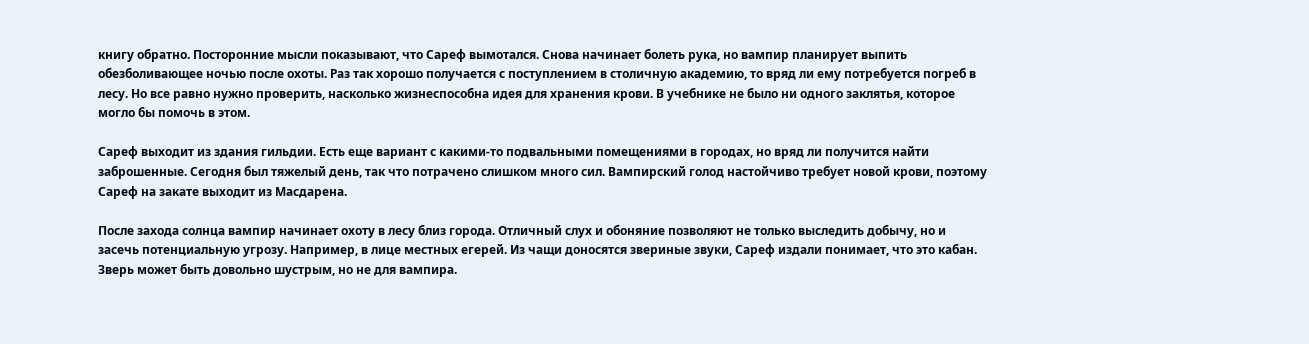книгу обратно. Посторонние мысли показывают, что Сареф вымотался. Снова начинает болеть рука, но вампир планирует выпить обезболивающее ночью после охоты. Раз так хорошо получается с поступлением в столичную академию, то вряд ли ему потребуется погреб в лесу. Но все равно нужно проверить, насколько жизнеспособна идея для хранения крови. В учебнике не было ни одного заклятья, которое могло бы помочь в этом.

Сареф выходит из здания гильдии. Есть еще вариант с какими-то подвальными помещениями в городах, но вряд ли получится найти заброшенные. Сегодня был тяжелый день, так что потрачено слишком много сил. Вампирский голод настойчиво требует новой крови, поэтому Сареф на закате выходит из Масдарена.

После захода солнца вампир начинает охоту в лесу близ города. Отличный слух и обоняние позволяют не только выследить добычу, но и засечь потенциальную угрозу. Например, в лице местных егерей. Из чащи доносятся звериные звуки, Сареф издали понимает, что это кабан. Зверь может быть довольно шустрым, но не для вампира.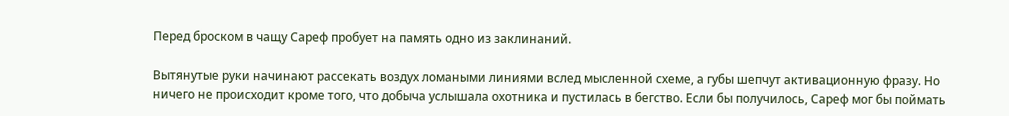Перед броском в чащу Сареф пробует на память одно из заклинаний.

Вытянутые руки начинают рассекать воздух ломаными линиями вслед мысленной схеме, а губы шепчут активационную фразу. Но ничего не происходит кроме того, что добыча услышала охотника и пустилась в бегство. Если бы получилось, Сареф мог бы поймать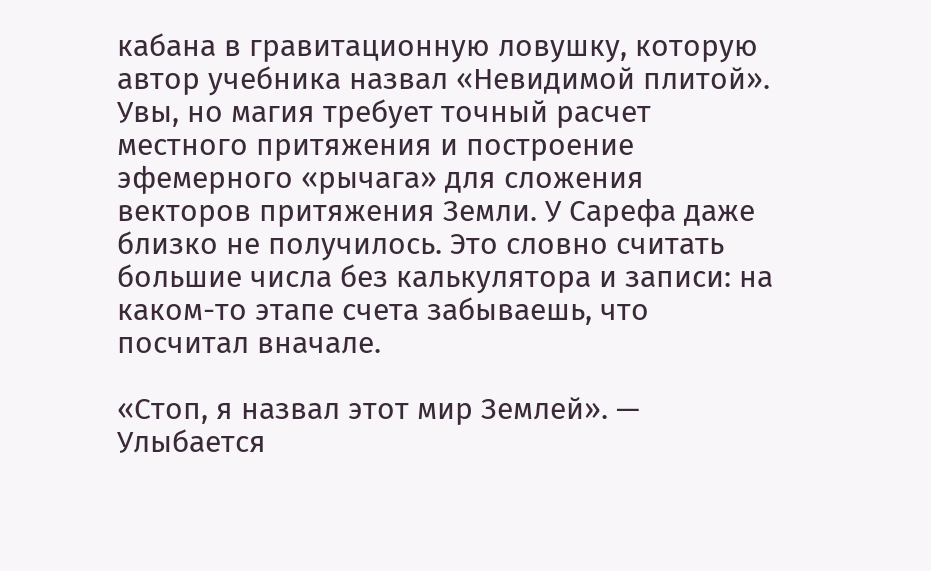кабана в гравитационную ловушку, которую автор учебника назвал «Невидимой плитой». Увы, но магия требует точный расчет местного притяжения и построение эфемерного «рычага» для сложения векторов притяжения Земли. У Сарефа даже близко не получилось. Это словно считать большие числа без калькулятора и записи: на каком-то этапе счета забываешь, что посчитал вначале.

«Стоп, я назвал этот мир Землей». — Улыбается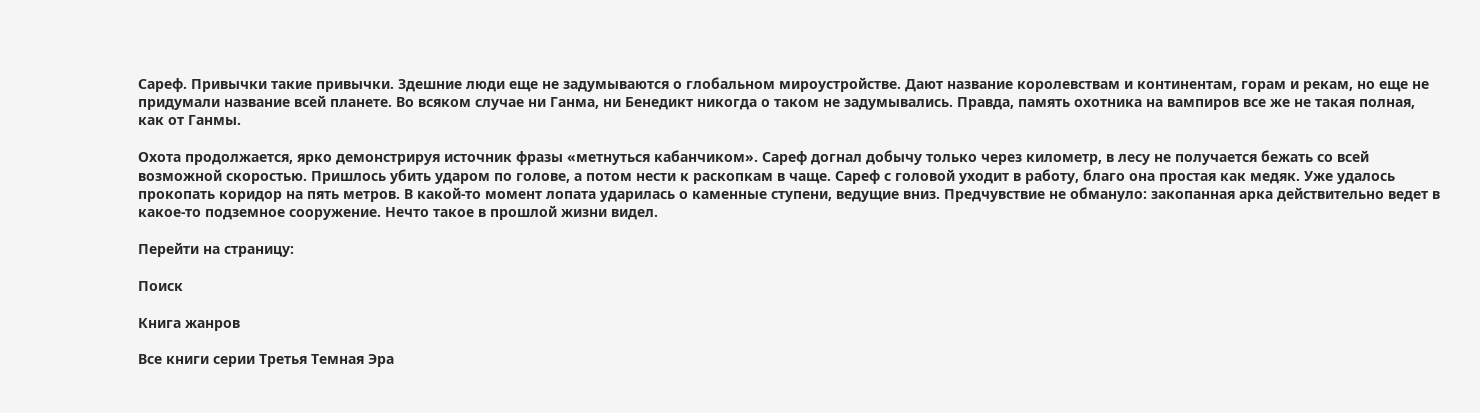Сареф. Привычки такие привычки. Здешние люди еще не задумываются о глобальном мироустройстве. Дают название королевствам и континентам, горам и рекам, но еще не придумали название всей планете. Во всяком случае ни Ганма, ни Бенедикт никогда о таком не задумывались. Правда, память охотника на вампиров все же не такая полная, как от Ганмы.

Охота продолжается, ярко демонстрируя источник фразы «метнуться кабанчиком». Сареф догнал добычу только через километр, в лесу не получается бежать со всей возможной скоростью. Пришлось убить ударом по голове, а потом нести к раскопкам в чаще. Сареф с головой уходит в работу, благо она простая как медяк. Уже удалось прокопать коридор на пять метров. В какой-то момент лопата ударилась о каменные ступени, ведущие вниз. Предчувствие не обмануло: закопанная арка действительно ведет в какое-то подземное сооружение. Нечто такое в прошлой жизни видел.

Перейти на страницу:

Поиск

Книга жанров

Все книги серии Третья Темная Эра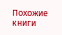Похожие книги